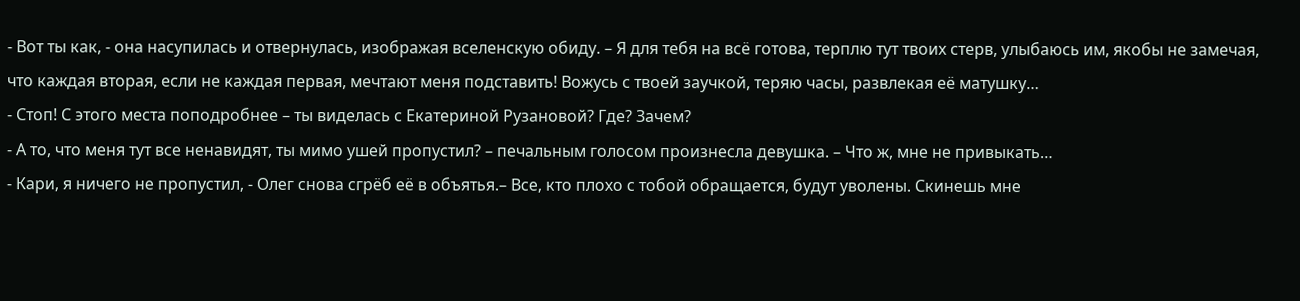- Вот ты как, - она насупилась и отвернулась, изображая вселенскую обиду. – Я для тебя на всё готова, терплю тут твоих стерв, улыбаюсь им, якобы не замечая, что каждая вторая, если не каждая первая, мечтают меня подставить! Вожусь с твоей заучкой, теряю часы, развлекая её матушку…
- Стоп! С этого места поподробнее – ты виделась с Екатериной Рузановой? Где? Зачем?
- А то, что меня тут все ненавидят, ты мимо ушей пропустил? – печальным голосом произнесла девушка. – Что ж, мне не привыкать…
- Кари, я ничего не пропустил, - Олег снова сгрёб её в объятья.– Все, кто плохо с тобой обращается, будут уволены. Скинешь мне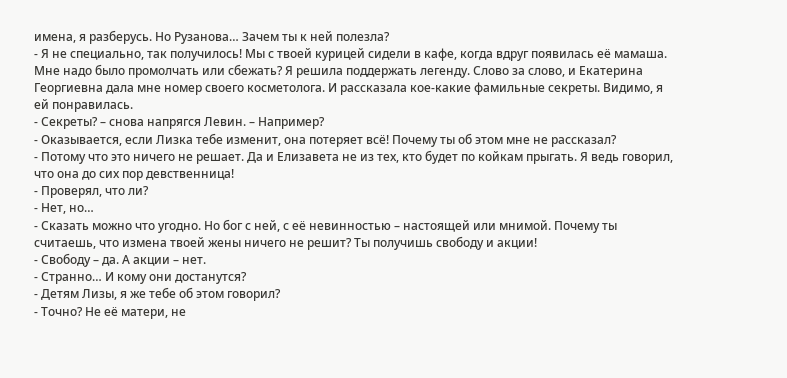имена, я разберусь. Но Рузанова… Зачем ты к ней полезла?
- Я не специально, так получилось! Мы с твоей курицей сидели в кафе, когда вдруг появилась её мамаша. Мне надо было промолчать или сбежать? Я решила поддержать легенду. Слово за слово, и Екатерина Георгиевна дала мне номер своего косметолога. И рассказала кое-какие фамильные секреты. Видимо, я ей понравилась.
- Секреты? – снова напрягся Левин. – Например?
- Оказывается, если Лизка тебе изменит, она потеряет всё! Почему ты об этом мне не рассказал?
- Потому что это ничего не решает. Да и Елизавета не из тех, кто будет по койкам прыгать. Я ведь говорил, что она до сих пор девственница!
- Проверял, что ли?
- Нет, но…
- Сказать можно что угодно. Но бог с ней, с её невинностью – настоящей или мнимой. Почему ты считаешь, что измена твоей жены ничего не решит? Ты получишь свободу и акции!
- Свободу – да. А акции – нет.
- Странно… И кому они достанутся?
- Детям Лизы, я же тебе об этом говорил?
- Точно? Не её матери, не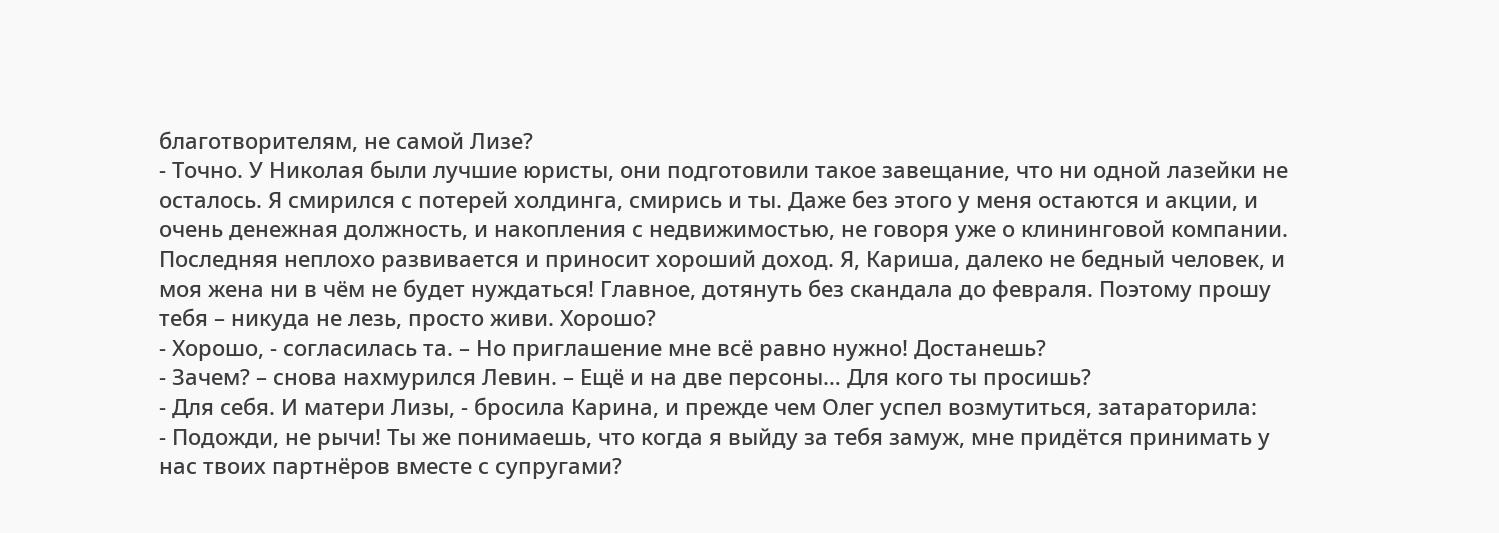благотворителям, не самой Лизе?
- Точно. У Николая были лучшие юристы, они подготовили такое завещание, что ни одной лазейки не осталось. Я смирился с потерей холдинга, смирись и ты. Даже без этого у меня остаются и акции, и очень денежная должность, и накопления с недвижимостью, не говоря уже о клининговой компании. Последняя неплохо развивается и приносит хороший доход. Я, Кариша, далеко не бедный человек, и моя жена ни в чём не будет нуждаться! Главное, дотянуть без скандала до февраля. Поэтому прошу тебя – никуда не лезь, просто живи. Хорошо?
- Хорошо, - согласилась та. – Но приглашение мне всё равно нужно! Достанешь?
- Зачем? – снова нахмурился Левин. – Ещё и на две персоны… Для кого ты просишь?
- Для себя. И матери Лизы, - бросила Карина, и прежде чем Олег успел возмутиться, затараторила:
- Подожди, не рычи! Ты же понимаешь, что когда я выйду за тебя замуж, мне придётся принимать у нас твоих партнёров вместе с супругами?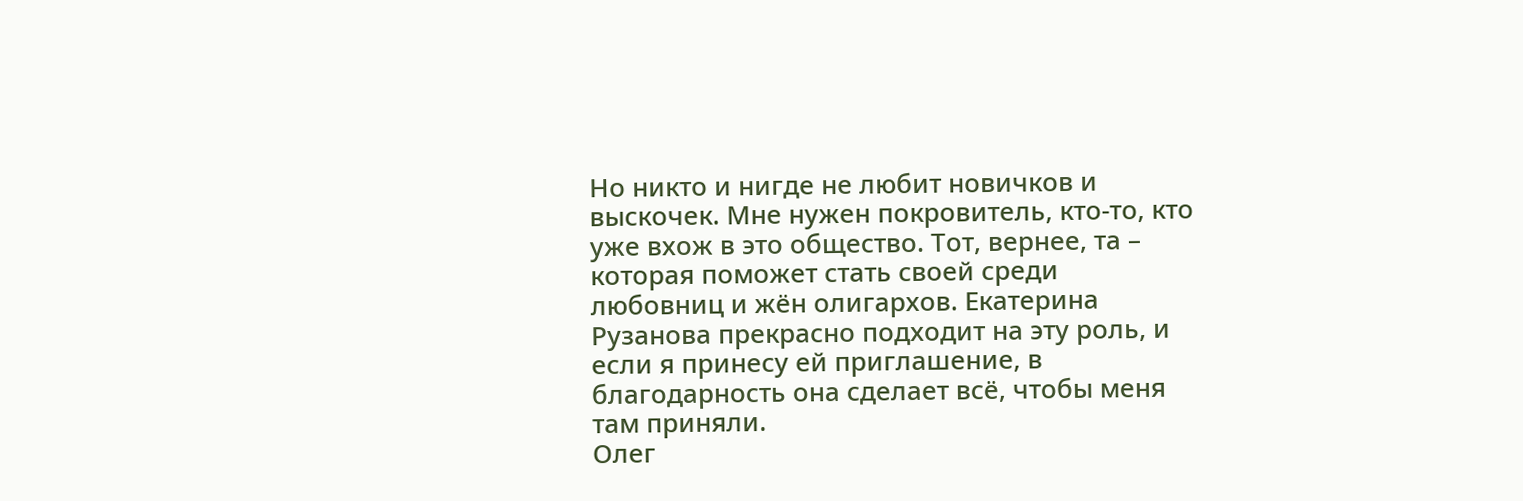Но никто и нигде не любит новичков и выскочек. Мне нужен покровитель, кто-то, кто уже вхож в это общество. Тот, вернее, та – которая поможет стать своей среди любовниц и жён олигархов. Екатерина Рузанова прекрасно подходит на эту роль, и если я принесу ей приглашение, в благодарность она сделает всё, чтобы меня там приняли.
Олег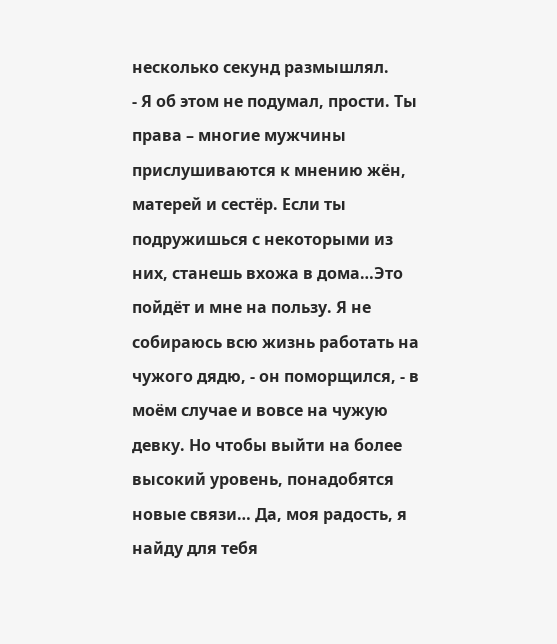несколько секунд размышлял.
- Я об этом не подумал, прости. Ты права – многие мужчины прислушиваются к мнению жён, матерей и сестёр. Если ты подружишься с некоторыми из них, станешь вхожа в дома…Это пойдёт и мне на пользу. Я не собираюсь всю жизнь работать на чужого дядю, - он поморщился, - в моём случае и вовсе на чужую девку. Но чтобы выйти на более высокий уровень, понадобятся новые связи… Да, моя радость, я найду для тебя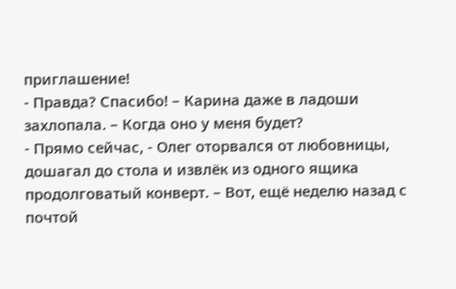приглашение!
- Правда? Спасибо! – Карина даже в ладоши захлопала. – Когда оно у меня будет?
- Прямо сейчас, - Олег оторвался от любовницы, дошагал до стола и извлёк из одного ящика продолговатый конверт. – Вот, ещё неделю назад с почтой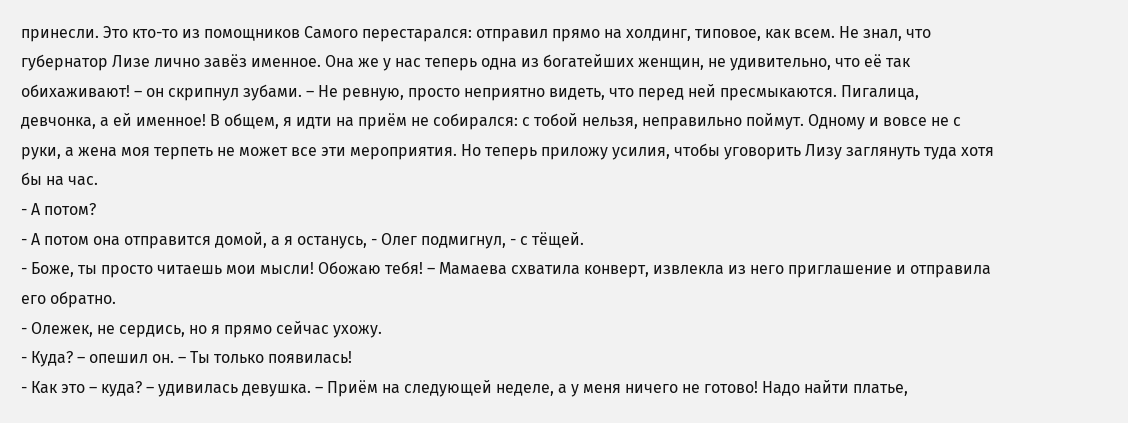принесли. Это кто-то из помощников Самого перестарался: отправил прямо на холдинг, типовое, как всем. Не знал, что губернатор Лизе лично завёз именное. Она же у нас теперь одна из богатейших женщин, не удивительно, что её так обихаживают! – он скрипнул зубами. – Не ревную, просто неприятно видеть, что перед ней пресмыкаются. Пигалица, девчонка, а ей именное! В общем, я идти на приём не собирался: с тобой нельзя, неправильно поймут. Одному и вовсе не с руки, а жена моя терпеть не может все эти мероприятия. Но теперь приложу усилия, чтобы уговорить Лизу заглянуть туда хотя бы на час.
- А потом?
- А потом она отправится домой, а я останусь, - Олег подмигнул, - с тёщей.
- Боже, ты просто читаешь мои мысли! Обожаю тебя! – Мамаева схватила конверт, извлекла из него приглашение и отправила его обратно.
- Олежек, не сердись, но я прямо сейчас ухожу.
- Куда? – опешил он. – Ты только появилась!
- Как это – куда? – удивилась девушка. – Приём на следующей неделе, а у меня ничего не готово! Надо найти платье,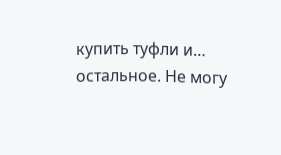купить туфли и… остальное. Не могу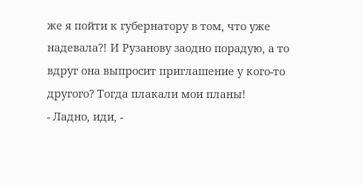же я пойти к губернатору в том, что уже надевала?! И Рузанову заодно порадую, а то вдруг она выпросит приглашение у кого-то другого? Тогда плакали мои планы!
- Ладно, иди, -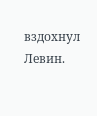вздохнул Левин.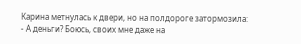Карина метнулась к двери, но на полдороге затормозила:
- А деньги? Боюсь, своих мне даже на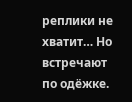реплики не хватит… Но встречают по одёжке.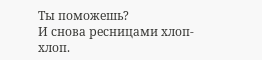Ты поможешь?
И снова ресницами хлоп-хлоп.